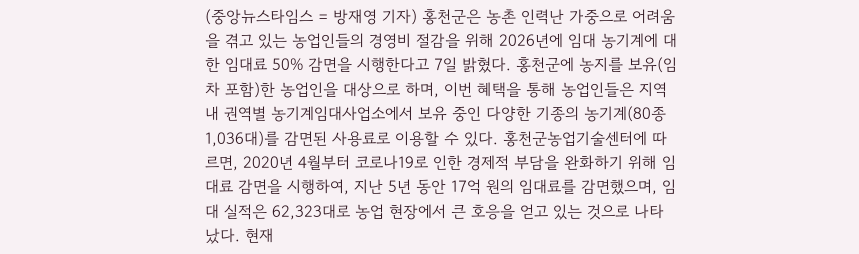(중앙뉴스타임스 = 방재영 기자) 홍천군은 농촌 인력난 가중으로 어려움을 겪고 있는 농업인들의 경영비 절감을 위해 2026년에 임대 농기계에 대한 임대료 50% 감면을 시행한다고 7일 밝혔다. 홍천군에 농지를 보유(임차 포함)한 농업인을 대상으로 하며, 이번 혜택을 통해 농업인들은 지역 내 권역별 농기계임대사업소에서 보유 중인 다양한 기종의 농기계(80종 1,036대)를 감면된 사용료로 이용할 수 있다. 홍천군농업기술센터에 따르면, 2020년 4월부터 코로나19로 인한 경제적 부담을 완화하기 위해 임대료 감면을 시행하여, 지난 5년 동안 17억 원의 임대료를 감면했으며, 임대 실적은 62,323대로 농업 현장에서 큰 호응을 얻고 있는 것으로 나타났다. 현재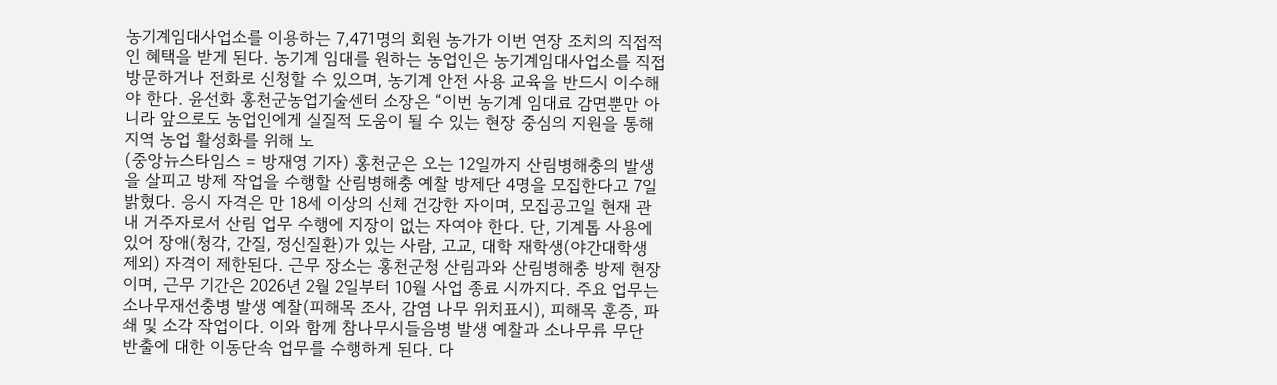농기계임대사업소를 이용하는 7,471명의 회원 농가가 이번 연장 조치의 직접적인 혜택을 받게 된다. 농기계 임대를 원하는 농업인은 농기계임대사업소를 직접 방문하거나 전화로 신청할 수 있으며, 농기계 안전 사용 교육을 반드시 이수해야 한다. 윤선화 홍천군농업기술센터 소장은 “이번 농기계 임대료 감면뿐만 아니라 앞으로도 농업인에게 실질적 도움이 될 수 있는 현장 중심의 지원을 통해 지역 농업 활성화를 위해 노
(중앙뉴스타임스 = 방재영 기자) 홍천군은 오는 12일까지 산림병해충의 발생을 살피고 방제 작업을 수행할 산림병해충 예찰 방제단 4명을 모집한다고 7일 밝혔다. 응시 자격은 만 18세 이상의 신체 건강한 자이며, 모집공고일 현재 관내 거주자로서 산림 업무 수행에 지장이 없는 자여야 한다. 단, 기계톱 사용에 있어 장애(청각, 간질, 정신질환)가 있는 사람, 고교, 대학 재학생(야간대학생 제외) 자격이 제한된다. 근무 장소는 홍천군청 산림과와 산림병해충 방제 현장이며, 근무 기간은 2026년 2월 2일부터 10월 사업 종료 시까지다. 주요 업무는 소나무재선충병 발생 예찰(피해목 조사, 감염 나무 위치표시), 피해목 훈증, 파쇄 및 소각 작업이다. 이와 함께 참나무시들음병 발생 예찰과 소나무류 무단 반출에 대한 이동단속 업무를 수행하게 된다. 다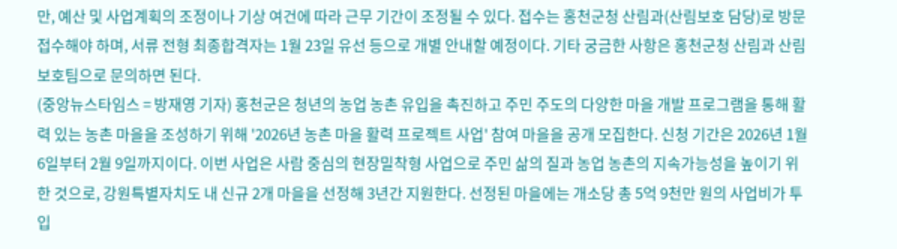만, 예산 및 사업계획의 조정이나 기상 여건에 따라 근무 기간이 조정될 수 있다. 접수는 홍천군청 산림과(산림보호 담당)로 방문 접수해야 하며, 서류 전형 최종합격자는 1월 23일 유선 등으로 개별 안내할 예정이다. 기타 궁금한 사항은 홍천군청 산림과 산림 보호팀으로 문의하면 된다.
(중앙뉴스타임스 = 방재영 기자) 홍천군은 청년의 농업 농촌 유입을 촉진하고 주민 주도의 다양한 마을 개발 프로그램을 통해 활력 있는 농촌 마을을 조성하기 위해 '2026년 농촌 마을 활력 프로젝트 사업' 참여 마을을 공개 모집한다. 신청 기간은 2026년 1월 6일부터 2월 9일까지이다. 이번 사업은 사람 중심의 현장밀착형 사업으로 주민 삶의 질과 농업 농촌의 지속가능성을 높이기 위한 것으로, 강원특별자치도 내 신규 2개 마을을 선정해 3년간 지원한다. 선정된 마을에는 개소당 총 5억 9천만 원의 사업비가 투입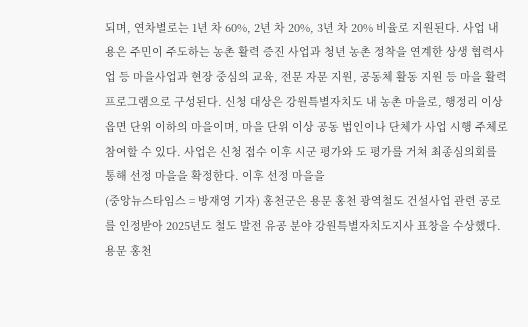되며, 연차별로는 1년 차 60%, 2년 차 20%, 3년 차 20% 비율로 지원된다. 사업 내용은 주민이 주도하는 농촌 활력 증진 사업과 청년 농촌 정착을 연계한 상생 협력사업 등 마을사업과 현장 중심의 교육, 전문 자문 지원, 공동체 활동 지원 등 마을 활력 프로그램으로 구성된다. 신청 대상은 강원특별자치도 내 농촌 마을로, 행정리 이상 읍면 단위 이하의 마을이며, 마을 단위 이상 공동 법인이나 단체가 사업 시행 주체로 참여할 수 있다. 사업은 신청 접수 이후 시군 평가와 도 평가를 거쳐 최종심의회를 통해 선정 마을을 확정한다. 이후 선정 마을을
(중앙뉴스타임스 = 방재영 기자) 홍천군은 용문 홍천 광역철도 건설사업 관련 공로를 인정받아 2025년도 철도 발전 유공 분야 강원특별자치도지사 표창을 수상했다. 용문 홍천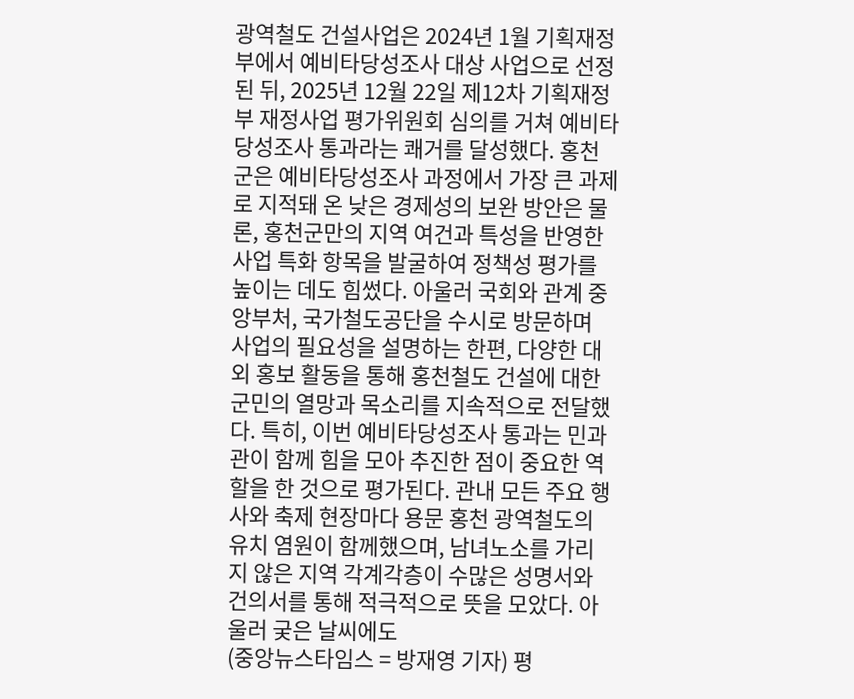광역철도 건설사업은 2024년 1월 기획재정부에서 예비타당성조사 대상 사업으로 선정된 뒤, 2025년 12월 22일 제12차 기획재정부 재정사업 평가위원회 심의를 거쳐 예비타당성조사 통과라는 쾌거를 달성했다. 홍천군은 예비타당성조사 과정에서 가장 큰 과제로 지적돼 온 낮은 경제성의 보완 방안은 물론, 홍천군만의 지역 여건과 특성을 반영한 사업 특화 항목을 발굴하여 정책성 평가를 높이는 데도 힘썼다. 아울러 국회와 관계 중앙부처, 국가철도공단을 수시로 방문하며 사업의 필요성을 설명하는 한편, 다양한 대외 홍보 활동을 통해 홍천철도 건설에 대한 군민의 열망과 목소리를 지속적으로 전달했다. 특히, 이번 예비타당성조사 통과는 민과 관이 함께 힘을 모아 추진한 점이 중요한 역할을 한 것으로 평가된다. 관내 모든 주요 행사와 축제 현장마다 용문 홍천 광역철도의 유치 염원이 함께했으며, 남녀노소를 가리지 않은 지역 각계각층이 수많은 성명서와 건의서를 통해 적극적으로 뜻을 모았다. 아울러 궂은 날씨에도
(중앙뉴스타임스 = 방재영 기자) 평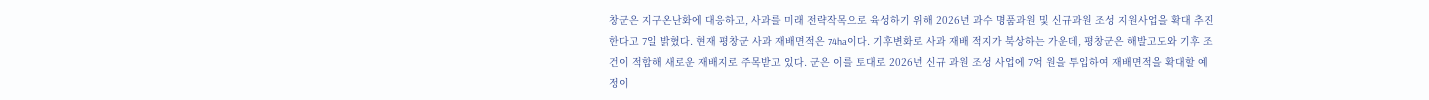창군은 지구온난화에 대응하고, 사과를 미래 전략작목으로 육성하기 위해 2026년 과수 명품과원 및 신규과원 조성 지원사업을 확대 추진한다고 7일 밝혔다. 현재 평창군 사과 재배면적은 74ha이다. 기후변화로 사과 재배 적지가 북상하는 가운데, 평창군은 해발고도와 기후 조건이 적합해 새로운 재배지로 주목받고 있다. 군은 이를 토대로 2026년 신규 과원 조성 사업에 7억 원을 투입하여 재배면적을 확대할 예정이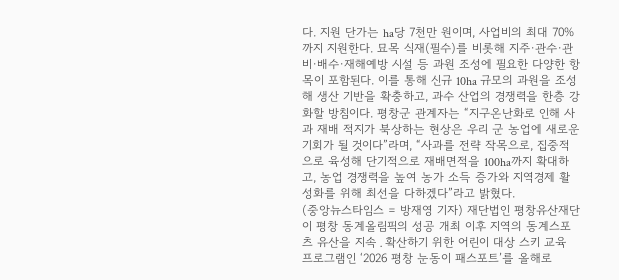다. 지원 단가는 ha당 7천만 원이며, 사업비의 최대 70%까지 지원한다. 묘목 식재(필수)를 비롯해 지주·관수·관비·배수·재해예방 시설 등 과원 조성에 필요한 다양한 항목이 포함된다. 이를 통해 신규 10ha 규모의 과원을 조성해 생산 기반을 확충하고, 과수 산업의 경쟁력을 한층 강화할 방침이다. 평창군 관계자는 “지구온난화로 인해 사과 재배 적지가 북상하는 현상은 우리 군 농업에 새로운 기회가 될 것이다”라며, “사과를 전략 작목으로, 집중적으로 육성해 단기적으로 재배면적을 100ha까지 확대하고, 농업 경쟁력을 높여 농가 소득 증가와 지역경제 활성화를 위해 최선을 다하겠다”라고 밝혔다.
(중앙뉴스타임스 = 방재영 기자) 재단법인 평창유산재단이 평창 동계올림픽의 성공 개최 이후 지역의 동계스포츠 유산을 지속․확산하기 위한 어린이 대상 스키 교육 프로그램인 ‘2026 평창 눈동이 패스포트’를 올해로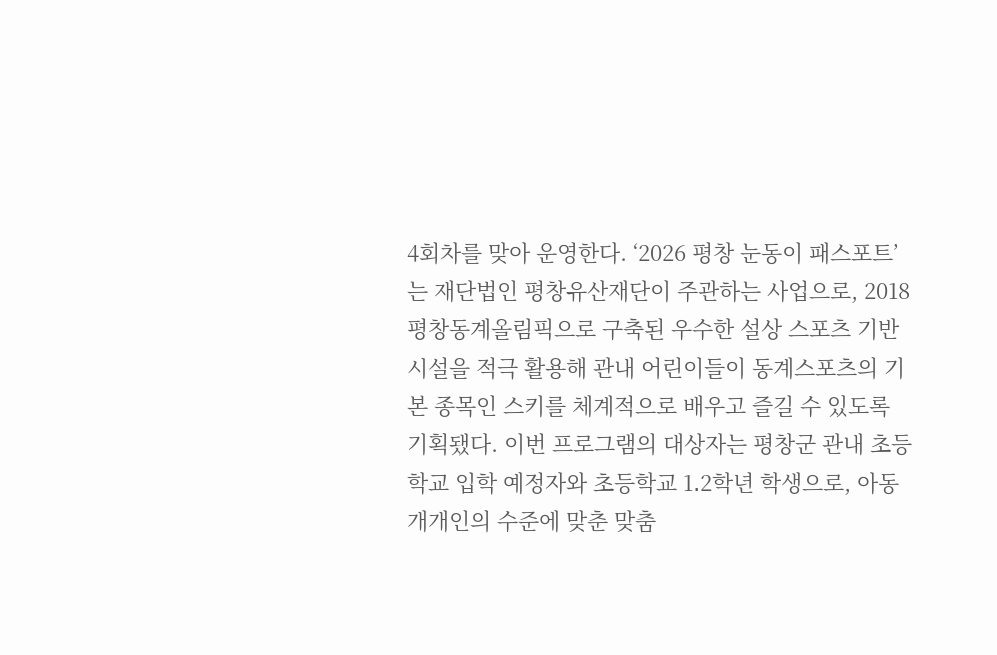4회차를 맞아 운영한다. ‘2026 평창 눈동이 패스포트’는 재단법인 평창유산재단이 주관하는 사업으로, 2018 평창동계올림픽으로 구축된 우수한 설상 스포츠 기반시설을 적극 활용해 관내 어린이들이 동계스포츠의 기본 종목인 스키를 체계적으로 배우고 즐길 수 있도록 기획됐다. 이번 프로그램의 대상자는 평창군 관내 초등학교 입학 예정자와 초등학교 1․2학년 학생으로, 아동 개개인의 수준에 맞춘 맞춤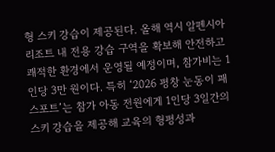형 스키 강습이 제공된다. 올해 역시 알펜시아 리조트 내 전용 강습 구역을 확보해 안전하고 쾌적한 환경에서 운영될 예정이며, 참가비는 1인당 3만 원이다. 특히 ‘2026 평창 눈동이 패스포트’는 참가 아동 전원에게 1인당 3일간의 스키 강습을 제공해 교육의 형평성과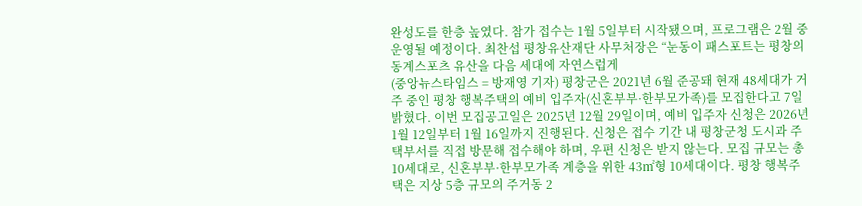완성도를 한층 높였다. 참가 접수는 1월 5일부터 시작됐으며, 프로그램은 2월 중 운영될 예정이다. 최찬섭 평창유산재단 사무처장은 “눈동이 패스포트는 평창의 동계스포츠 유산을 다음 세대에 자연스럽게
(중앙뉴스타임스 = 방재영 기자) 평창군은 2021년 6월 준공돼 현재 48세대가 거주 중인 평창 행복주택의 예비 입주자(신혼부부·한부모가족)를 모집한다고 7일 밝혔다. 이번 모집공고일은 2025년 12월 29일이며, 예비 입주자 신청은 2026년 1월 12일부터 1월 16일까지 진행된다. 신청은 접수 기간 내 평창군청 도시과 주택부서를 직접 방문해 접수해야 하며, 우편 신청은 받지 않는다. 모집 규모는 총 10세대로, 신혼부부·한부모가족 계층을 위한 43㎡형 10세대이다. 평창 행복주택은 지상 5층 규모의 주거동 2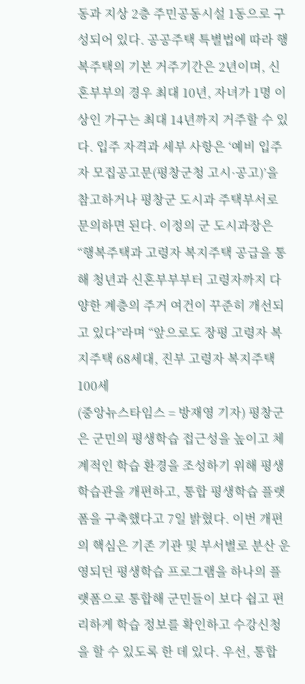동과 지상 2층 주민공동시설 1동으로 구성되어 있다. 공공주택 특별법에 따라 행복주택의 기본 거주기간은 2년이며, 신혼부부의 경우 최대 10년, 자녀가 1명 이상인 가구는 최대 14년까지 거주할 수 있다. 입주 자격과 세부 사항은 ‘예비 입주자 모집공고문(평창군청 고시·공고)’을 참고하거나 평창군 도시과 주택부서로 문의하면 된다. 이정의 군 도시과장은 “행복주택과 고령자 복지주택 공급을 통해 청년과 신혼부부부터 고령자까지 다양한 계층의 주거 여건이 꾸준히 개선되고 있다”라며 “앞으로도 장평 고령자 복지주택 68세대, 진부 고령자 복지주택 100세
(중앙뉴스타임스 = 방재영 기자) 평창군은 군민의 평생학습 접근성을 높이고 체계적인 학습 환경을 조성하기 위해 평생학습관을 개편하고, 통합 평생학습 플랫폼을 구축했다고 7일 밝혔다. 이번 개편의 핵심은 기존 기관 및 부서별로 분산 운영되던 평생학습 프로그램을 하나의 플랫폼으로 통합해 군민들이 보다 쉽고 편리하게 학습 정보를 확인하고 수강신청을 할 수 있도록 한 데 있다. 우선, 통합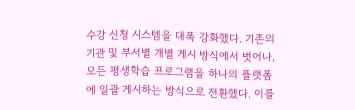수강 신청 시스템을 대폭 강화했다. 기존의 기관 및 부서별 개별 게시 방식에서 벗어나, 모든 평생학습 프로그램을 하나의 플랫폼에 일괄 게시하는 방식으로 전환했다. 이를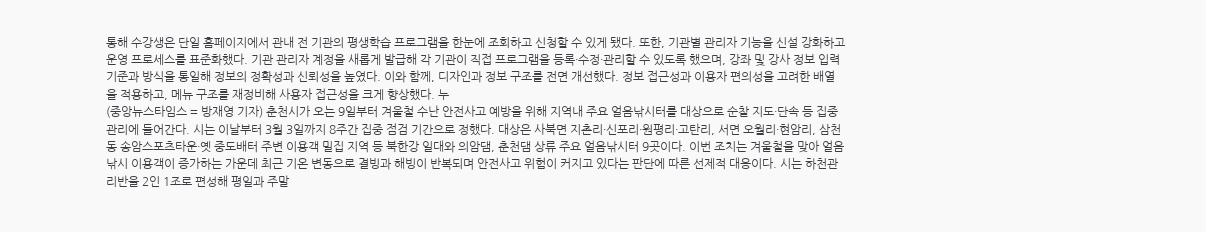통해 수강생은 단일 홈페이지에서 관내 전 기관의 평생학습 프로그램을 한눈에 조회하고 신청할 수 있게 됐다. 또한, 기관별 관리자 기능을 신설 강화하고 운영 프로세스를 표준화했다. 기관 관리자 계정을 새롭게 발급해 각 기관이 직접 프로그램을 등록·수정·관리할 수 있도록 했으며, 강좌 및 강사 정보 입력 기준과 방식을 통일해 정보의 정확성과 신뢰성을 높였다. 이와 함께, 디자인과 정보 구조를 전면 개선했다. 정보 접근성과 이용자 편의성을 고려한 배열을 적용하고, 메뉴 구조를 재정비해 사용자 접근성을 크게 향상했다. 누
(중앙뉴스타임스 = 방재영 기자) 춘천시가 오는 9일부터 겨울철 수난 안전사고 예방을 위해 지역내 주요 얼음낚시터를 대상으로 순찰 지도·단속 등 집중 관리에 들어간다. 시는 이날부터 3월 3일까지 8주간 집중 점검 기간으로 정했다. 대상은 사북면 지촌리·신포리·원평리·고탄리, 서면 오월리·현암리, 삼천동 송암스포츠타운·옛 중도배터 주변 이용객 밀집 지역 등 북한강 일대와 의암댐, 춘천댐 상류 주요 얼음낚시터 9곳이다. 이번 조치는 겨울철을 맞아 얼음낚시 이용객이 증가하는 가운데 최근 기온 변동으로 결빙과 해빙이 반복되며 안전사고 위험이 커지고 있다는 판단에 따른 선제적 대응이다. 시는 하천관리반을 2인 1조로 편성해 평일과 주말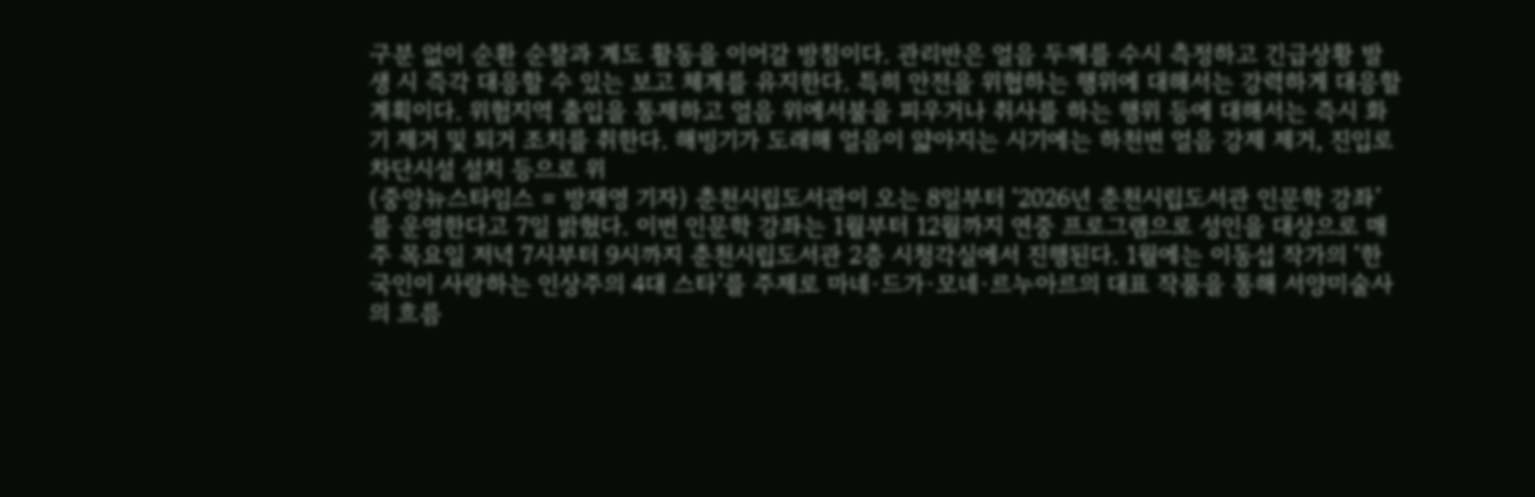구분 없이 순환 순찰과 계도 활동을 이어갈 방침이다. 관리반은 얼음 두께를 수시 측정하고 긴급상황 발생 시 즉각 대응할 수 있는 보고 체계를 유지한다. 특히 안전을 위협하는 행위에 대해서는 강력하게 대응할 계획이다. 위험지역 출입을 통제하고 얼음 위에서불을 피우거나 취사를 하는 행위 등에 대해서는 즉시 화기 제거 및 퇴거 조치를 취한다. 해빙기가 도래해 얼음이 얇아지는 시기에는 하천변 얼음 강제 제거, 진입로 차단시설 설치 등으로 위
(중앙뉴스타임스 = 방재영 기자) 춘천시립도서관이 오는 8일부터 ‘2026년 춘천시립도서관 인문학 강좌’를 운영한다고 7일 밝혔다. 이번 인문학 강좌는 1월부터 12월까지 연중 프로그램으로 성인을 대상으로 매주 목요일 저녁 7시부터 9시까지 춘천시립도서관 2층 시청각실에서 진행된다. 1월에는 이동섭 작가의 ‘한국인이 사랑하는 인상주의 4대 스타’를 주제로 마네·드가·모네·르누아르의 대표 작품을 통해 서양미술사의 흐름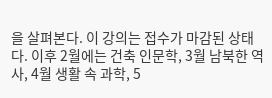을 살펴본다. 이 강의는 접수가 마감된 상태다. 이후 2월에는 건축 인문학, 3월 남북한 역사, 4월 생활 속 과학, 5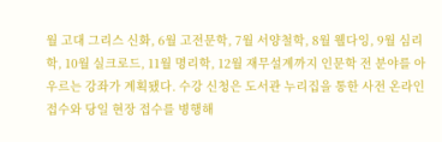월 고대 그리스 신화, 6월 고전문학, 7월 서양철학, 8월 웰다잉, 9월 심리학, 10월 실크로드, 11월 명리학, 12월 재무설계까지 인문학 전 분야를 아우르는 강좌가 계획됐다. 수강 신청은 도서관 누리집을 통한 사전 온라인 접수와 당일 현장 접수를 병행해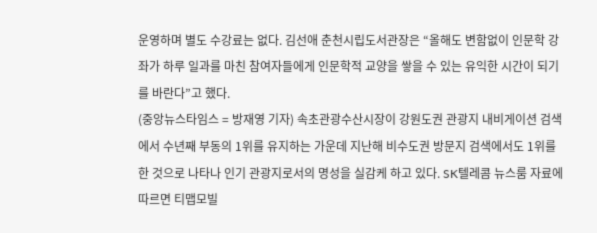운영하며 별도 수강료는 없다. 김선애 춘천시립도서관장은 “올해도 변함없이 인문학 강좌가 하루 일과를 마친 참여자들에게 인문학적 교양을 쌓을 수 있는 유익한 시간이 되기를 바란다”고 했다.
(중앙뉴스타임스 = 방재영 기자) 속초관광수산시장이 강원도권 관광지 내비게이션 검색에서 수년째 부동의 1위를 유지하는 가운데 지난해 비수도권 방문지 검색에서도 1위를 한 것으로 나타나 인기 관광지로서의 명성을 실감케 하고 있다. SK텔레콤 뉴스룸 자료에 따르면 티맵모빌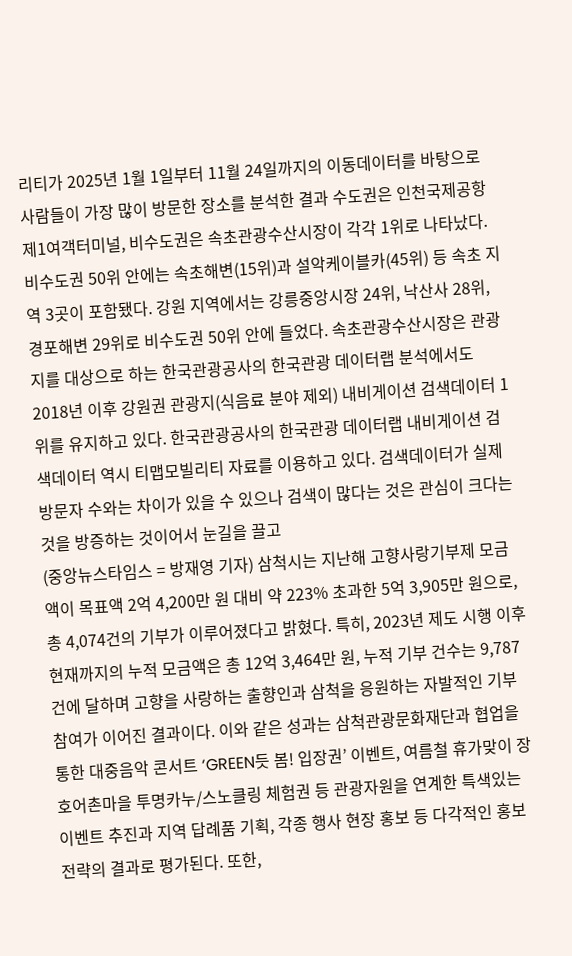리티가 2025년 1월 1일부터 11월 24일까지의 이동데이터를 바탕으로 사람들이 가장 많이 방문한 장소를 분석한 결과 수도권은 인천국제공항 제1여객터미널, 비수도권은 속초관광수산시장이 각각 1위로 나타났다. 비수도권 50위 안에는 속초해변(15위)과 설악케이블카(45위) 등 속초 지역 3곳이 포함됐다. 강원 지역에서는 강릉중앙시장 24위, 낙산사 28위, 경포해변 29위로 비수도권 50위 안에 들었다. 속초관광수산시장은 관광지를 대상으로 하는 한국관광공사의 한국관광 데이터랩 분석에서도 2018년 이후 강원권 관광지(식음료 분야 제외) 내비게이션 검색데이터 1위를 유지하고 있다. 한국관광공사의 한국관광 데이터랩 내비게이션 검색데이터 역시 티맵모빌리티 자료를 이용하고 있다. 검색데이터가 실제 방문자 수와는 차이가 있을 수 있으나 검색이 많다는 것은 관심이 크다는 것을 방증하는 것이어서 눈길을 끌고
(중앙뉴스타임스 = 방재영 기자) 삼척시는 지난해 고향사랑기부제 모금액이 목표액 2억 4,200만 원 대비 약 223% 초과한 5억 3,905만 원으로, 총 4,074건의 기부가 이루어졌다고 밝혔다. 특히, 2023년 제도 시행 이후 현재까지의 누적 모금액은 총 12억 3,464만 원, 누적 기부 건수는 9,787건에 달하며 고향을 사랑하는 출향인과 삼척을 응원하는 자발적인 기부 참여가 이어진 결과이다. 이와 같은 성과는 삼척관광문화재단과 협업을 통한 대중음악 콘서트 ‘GREEN듯 봄! 입장권’ 이벤트, 여름철 휴가맞이 장호어촌마을 투명카누/스노클링 체험권 등 관광자원을 연계한 특색있는 이벤트 추진과 지역 답례품 기획, 각종 행사 현장 홍보 등 다각적인 홍보 전략의 결과로 평가된다. 또한,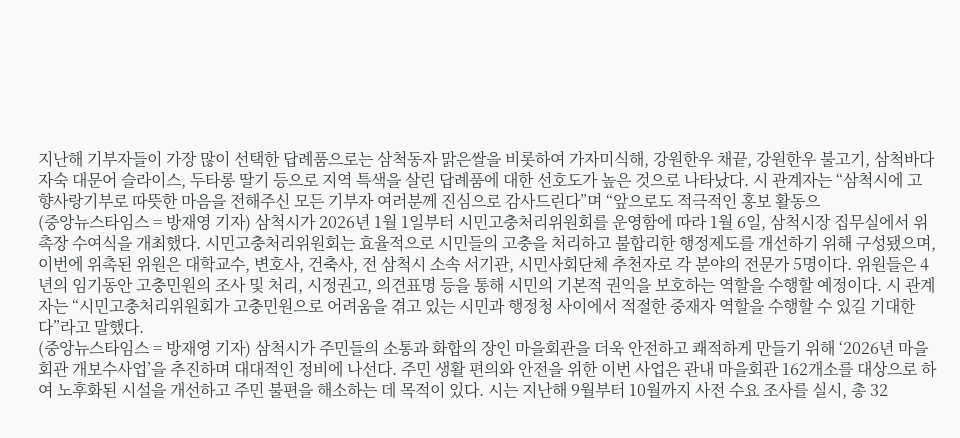지난해 기부자들이 가장 많이 선택한 답례품으로는 삼척동자 맑은쌀을 비롯하여 가자미식해, 강원한우 채끝, 강원한우 불고기, 삼척바다 자숙 대문어 슬라이스, 두타롱 딸기 등으로 지역 특색을 살린 답례품에 대한 선호도가 높은 것으로 나타났다. 시 관계자는 “삼척시에 고향사랑기부로 따뜻한 마음을 전해주신 모든 기부자 여러분께 진심으로 감사드린다”며 “앞으로도 적극적인 홍보 활동으
(중앙뉴스타임스 = 방재영 기자) 삼척시가 2026년 1월 1일부터 시민고충처리위원회를 운영함에 따라 1월 6일, 삼척시장 집무실에서 위촉장 수여식을 개최했다. 시민고충처리위원회는 효율적으로 시민들의 고충을 처리하고 불합리한 행정제도를 개선하기 위해 구성됐으며, 이번에 위촉된 위원은 대학교수, 변호사, 건축사, 전 삼척시 소속 서기관, 시민사회단체 추천자로 각 분야의 전문가 5명이다. 위원들은 4년의 임기동안 고충민원의 조사 및 처리, 시정권고, 의견표명 등을 통해 시민의 기본적 권익을 보호하는 역할을 수행할 예정이다. 시 관계자는 “시민고충처리위원회가 고충민원으로 어려움을 겪고 있는 시민과 행정청 사이에서 적절한 중재자 역할을 수행할 수 있길 기대한다”라고 말했다.
(중앙뉴스타임스 = 방재영 기자) 삼척시가 주민들의 소통과 화합의 장인 마을회관을 더욱 안전하고 쾌적하게 만들기 위해 ‘2026년 마을회관 개보수사업’을 추진하며 대대적인 정비에 나선다. 주민 생활 편의와 안전을 위한 이번 사업은 관내 마을회관 162개소를 대상으로 하여 노후화된 시설을 개선하고 주민 불편을 해소하는 데 목적이 있다. 시는 지난해 9월부터 10월까지 사전 수요 조사를 실시, 총 32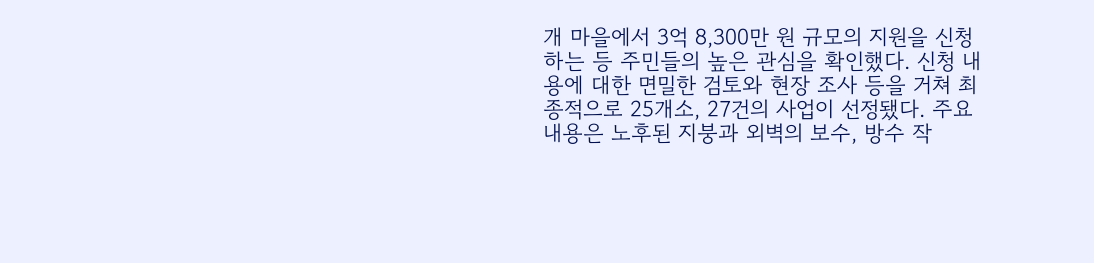개 마을에서 3억 8,300만 원 규모의 지원을 신청하는 등 주민들의 높은 관심을 확인했다. 신청 내용에 대한 면밀한 검토와 현장 조사 등을 거쳐 최종적으로 25개소, 27건의 사업이 선정됐다. 주요 내용은 노후된 지붕과 외벽의 보수, 방수 작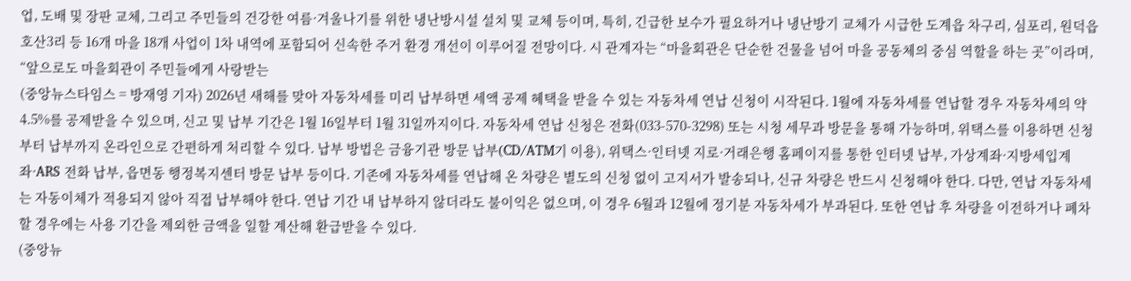업, 도배 및 장판 교체, 그리고 주민들의 건강한 여름·겨울나기를 위한 냉난방시설 설치 및 교체 등이며, 특히, 긴급한 보수가 필요하거나 냉난방기 교체가 시급한 도계읍 차구리, 심포리, 원덕읍 호산3리 등 16개 마을 18개 사업이 1차 내역에 포함되어 신속한 주거 환경 개선이 이루어질 전망이다. 시 관계자는 “마을회관은 단순한 건물을 넘어 마을 공동체의 중심 역할을 하는 곳”이라며, “앞으로도 마을회관이 주민들에게 사랑받는
(중앙뉴스타임스 = 방재영 기자) 2026년 새해를 맞아 자동차세를 미리 납부하면 세액 공제 혜택을 받을 수 있는 자동차세 연납 신청이 시작된다. 1월에 자동차세를 연납할 경우 자동차세의 약 4.5%를 공제받을 수 있으며, 신고 및 납부 기간은 1월 16일부터 1월 31일까지이다. 자동차세 연납 신청은 전화(033-570-3298) 또는 시청 세무과 방문을 통해 가능하며, 위택스를 이용하면 신청부터 납부까지 온라인으로 간편하게 처리할 수 있다. 납부 방법은 금융기관 방문 납부(CD/ATM기 이용), 위택스·인터넷 지로·거래은행 홈페이지를 통한 인터넷 납부, 가상계좌·지방세입계좌·ARS 전화 납부, 읍면동 행정복지센터 방문 납부 등이다. 기존에 자동차세를 연납해 온 차량은 별도의 신청 없이 고지서가 발송되나, 신규 차량은 반드시 신청해야 한다. 다만, 연납 자동차세는 자동이체가 적용되지 않아 직접 납부해야 한다. 연납 기간 내 납부하지 않더라도 불이익은 없으며, 이 경우 6월과 12월에 정기분 자동차세가 부과된다. 또한 연납 후 차량을 이전하거나 폐차할 경우에는 사용 기간을 제외한 금액을 일할 계산해 환급받을 수 있다.
(중앙뉴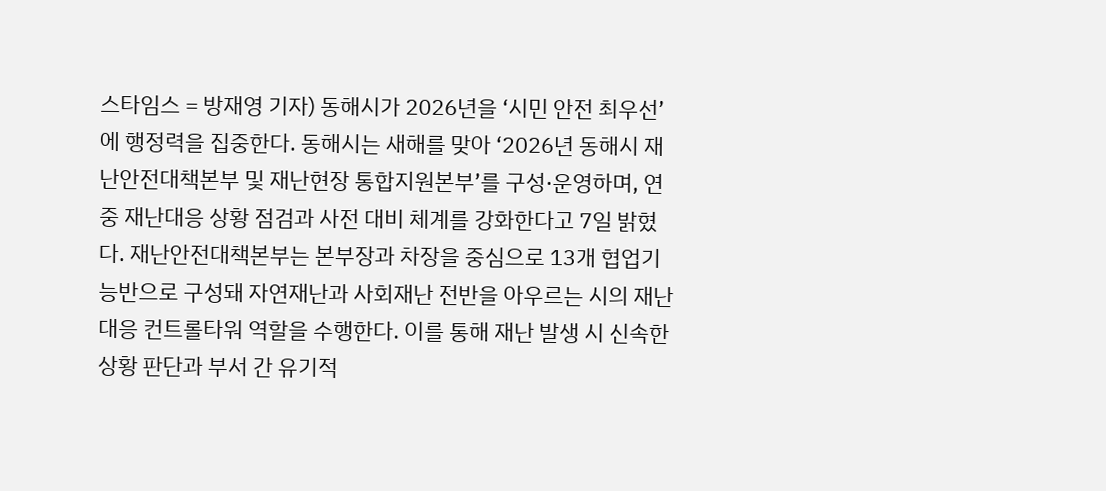스타임스 = 방재영 기자) 동해시가 2026년을 ‘시민 안전 최우선’에 행정력을 집중한다. 동해시는 새해를 맞아 ‘2026년 동해시 재난안전대책본부 및 재난현장 통합지원본부’를 구성·운영하며, 연중 재난대응 상황 점검과 사전 대비 체계를 강화한다고 7일 밝혔다. 재난안전대책본부는 본부장과 차장을 중심으로 13개 협업기능반으로 구성돼 자연재난과 사회재난 전반을 아우르는 시의 재난 대응 컨트롤타워 역할을 수행한다. 이를 통해 재난 발생 시 신속한 상황 판단과 부서 간 유기적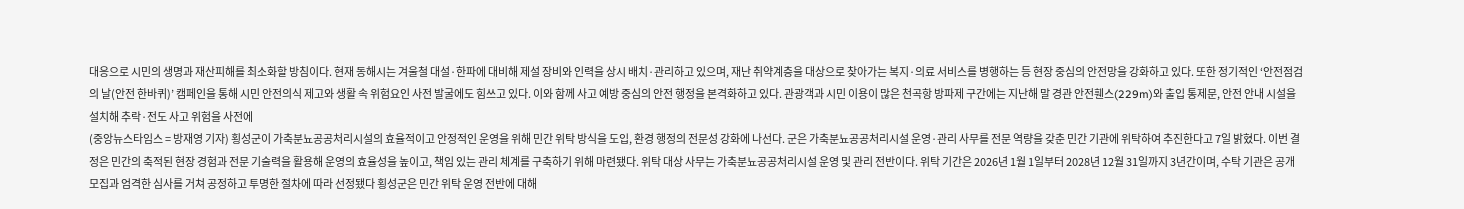대응으로 시민의 생명과 재산피해를 최소화할 방침이다. 현재 동해시는 겨울철 대설·한파에 대비해 제설 장비와 인력을 상시 배치·관리하고 있으며, 재난 취약계층을 대상으로 찾아가는 복지·의료 서비스를 병행하는 등 현장 중심의 안전망을 강화하고 있다. 또한 정기적인 ‘안전점검의 날(안전 한바퀴)’ 캠페인을 통해 시민 안전의식 제고와 생활 속 위험요인 사전 발굴에도 힘쓰고 있다. 이와 함께 사고 예방 중심의 안전 행정을 본격화하고 있다. 관광객과 시민 이용이 많은 천곡항 방파제 구간에는 지난해 말 경관 안전휀스(229m)와 출입 통제문, 안전 안내 시설을 설치해 추락·전도 사고 위험을 사전에
(중앙뉴스타임스 = 방재영 기자) 횡성군이 가축분뇨공공처리시설의 효율적이고 안정적인 운영을 위해 민간 위탁 방식을 도입, 환경 행정의 전문성 강화에 나선다. 군은 가축분뇨공공처리시설 운영·관리 사무를 전문 역량을 갖춘 민간 기관에 위탁하여 추진한다고 7일 밝혔다. 이번 결정은 민간의 축적된 현장 경험과 전문 기술력을 활용해 운영의 효율성을 높이고, 책임 있는 관리 체계를 구축하기 위해 마련됐다. 위탁 대상 사무는 가축분뇨공공처리시설 운영 및 관리 전반이다. 위탁 기간은 2026년 1월 1일부터 2028년 12월 31일까지 3년간이며, 수탁 기관은 공개 모집과 엄격한 심사를 거쳐 공정하고 투명한 절차에 따라 선정됐다 횡성군은 민간 위탁 운영 전반에 대해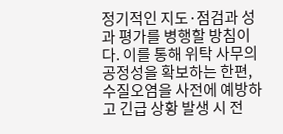정기적인 지도·점검과 성과 평가를 병행할 방침이다. 이를 통해 위탁 사무의 공정성을 확보하는 한편, 수질오염을 사전에 예방하고 긴급 상황 발생 시 전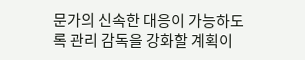문가의 신속한 대응이 가능하도록 관리 감독을 강화할 계획이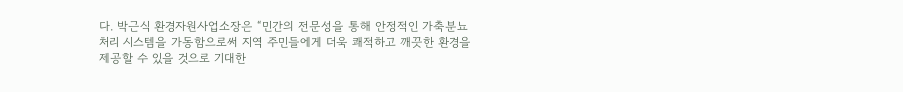다. 박근식 환경자원사업소장은 “민간의 전문성을 통해 안정적인 가축분뇨 처리 시스템을 가동함으로써 지역 주민들에게 더욱 쾌적하고 깨끗한 환경을 제공할 수 있을 것으로 기대한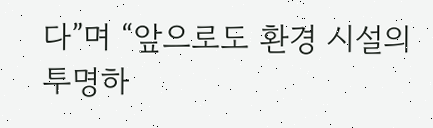다”며 “앞으로도 환경 시설의 투명하